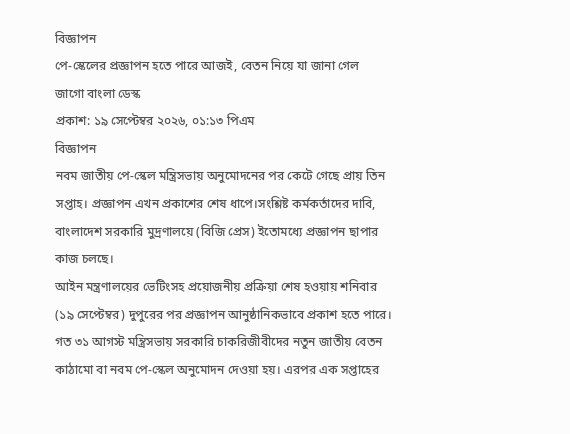বিজ্ঞাপন
পে-স্কেলের প্রজ্ঞাপন হতে পারে আজই, বেতন নিয়ে যা জানা গেল
জাগো বাংলা ডেস্ক
প্রকাশ: ১৯ সেপ্টেম্বর ২০২৬, ০১:১৩ পিএম
বিজ্ঞাপন
নবম জাতীয় পে-স্কেল মন্ত্রিসভায় অনুমোদনের পর কেটে গেছে প্রায় তিন সপ্তাহ। প্রজ্ঞাপন এখন প্রকাশের শেষ ধাপে।সংশ্লিষ্ট কর্মকর্তাদের দাবি, বাংলাদেশ সরকারি মুদ্রণালয়ে (বিজি প্রেস) ইতোমধ্যে প্রজ্ঞাপন ছাপার কাজ চলছে।
আইন মন্ত্রণালয়ের ভেটিংসহ প্রয়োজনীয় প্রক্রিয়া শেষ হওয়ায় শনিবার (১৯ সেপ্টেম্বর) দুপুরের পর প্রজ্ঞাপন আনুষ্ঠানিকভাবে প্রকাশ হতে পারে।
গত ৩১ আগস্ট মন্ত্রিসভায় সরকারি চাকরিজীবীদের নতুন জাতীয় বেতন কাঠামো বা নবম পে-স্কেল অনুমোদন দেওয়া হয়। এরপর এক সপ্তাহের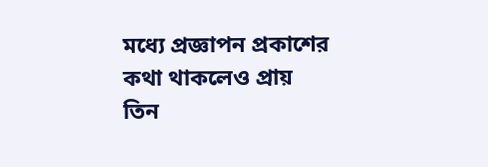মধ্যে প্রজ্ঞাপন প্রকাশের কথা থাকলেও প্রায় তিন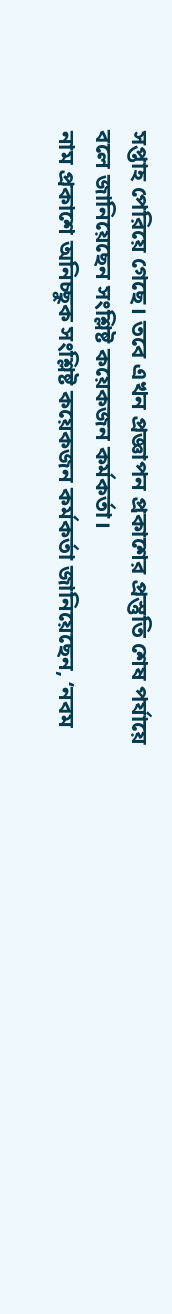সপ্তাহ পেরিয়ে গেছে। তবে এখন প্রজ্ঞাপন প্রকাশের প্রস্তুতি শেষ পর্যায়ে বলে জানিয়েছেন সংশ্লিষ্ট কয়েকজন কর্মকর্তা।
নাম প্রকাশে অনিচ্ছুক সংশ্লিষ্ট কয়েকজন কর্মকর্তা জানিয়েছেন, ‘নবম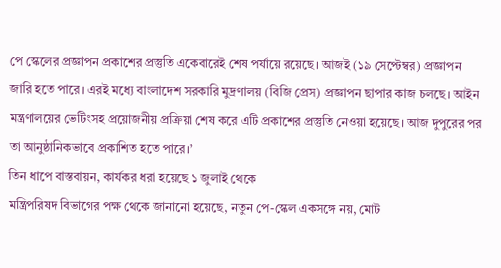পে স্কেলের প্রজ্ঞাপন প্রকাশের প্রস্তুতি একেবারেই শেষ পর্যায়ে রয়েছে। আজই (১৯ সেপ্টেম্বর) প্রজ্ঞাপন জারি হতে পারে। এরই মধ্যে বাংলাদেশ সরকারি মুদ্রণালয় (বিজি প্রেস) প্রজ্ঞাপন ছাপার কাজ চলছে। আইন মন্ত্রণালয়ের ভেটিংসহ প্রয়োজনীয় প্রক্রিয়া শেষ করে এটি প্রকাশের প্রস্তুতি নেওয়া হয়েছে। আজ দুপুরের পর তা আনুষ্ঠানিকভাবে প্রকাশিত হতে পারে।’
তিন ধাপে বাস্তবায়ন, কার্যকর ধরা হয়েছে ১ জুলাই থেকে
মন্ত্রিপরিষদ বিভাগের পক্ষ থেকে জানানো হয়েছে, নতুন পে-স্কেল একসঙ্গে নয়, মোট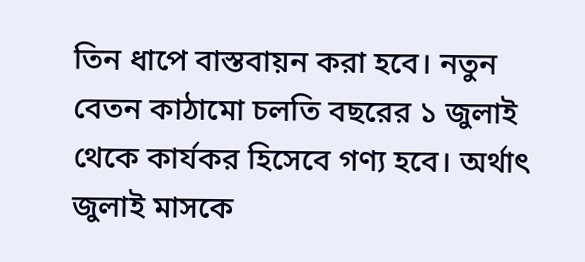তিন ধাপে বাস্তবায়ন করা হবে। নতুন বেতন কাঠামো চলতি বছরের ১ জুলাই থেকে কার্যকর হিসেবে গণ্য হবে। অর্থাৎ জুলাই মাসকে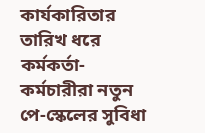কার্যকারিতার তারিখ ধরে কর্মকর্তা-কর্মচারীরা নতুন পে-স্কেলের সুবিধা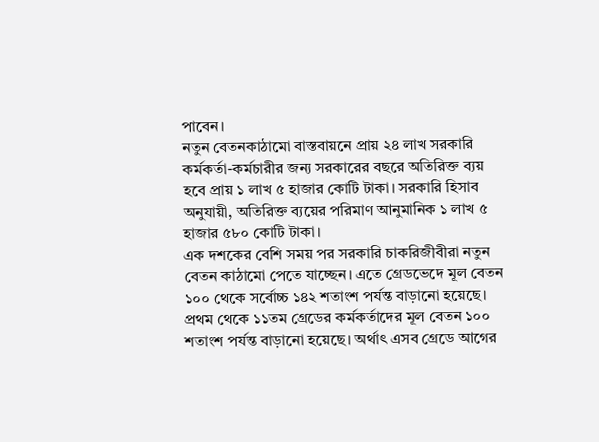পাবেন।
নতুন বেতনকাঠামো বাস্তবায়নে প্রায় ২৪ লাখ সরকারি কর্মকর্তা-কর্মচারীর জন্য সরকারের বছরে অতিরিক্ত ব্যয় হবে প্রায় ১ লাখ ৫ হাজার কোটি টাকা। সরকারি হিসাব অনুযায়ী, অতিরিক্ত ব্যয়ের পরিমাণ আনুমানিক ১ লাখ ৫ হাজার ৫৮০ কোটি টাকা।
এক দশকের বেশি সময় পর সরকারি চাকরিজীবীরা নতুন বেতন কাঠামো পেতে যাচ্ছেন। এতে গ্রেডভেদে মূল বেতন ১০০ থেকে সর্বোচ্চ ১৪২ শতাংশ পর্যন্ত বাড়ানো হয়েছে। প্রথম থেকে ১১তম গ্রেডের কর্মকর্তাদের মূল বেতন ১০০ শতাংশ পর্যন্ত বাড়ানো হয়েছে। অর্থাৎ এসব গ্রেডে আগের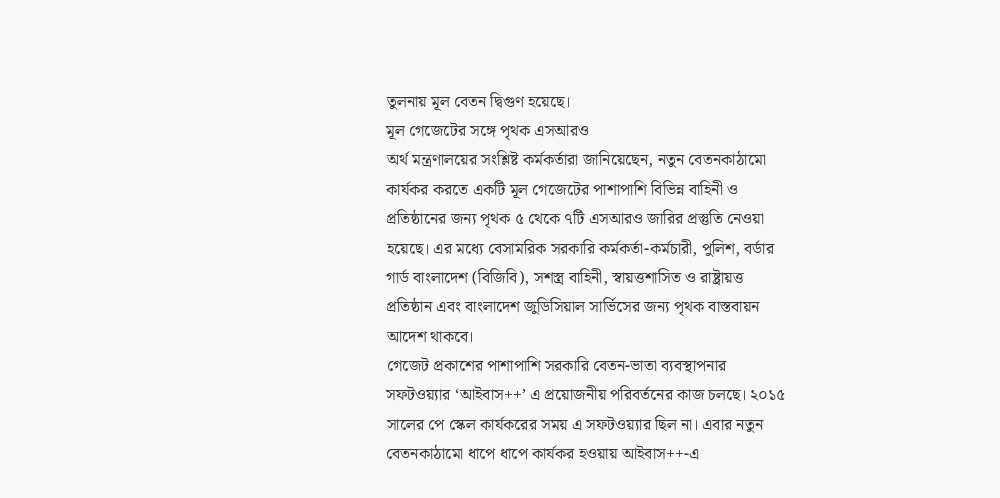তুলনায় মূল বেতন দ্বিগুণ হয়েছে।
মূল গেজেটের সঙ্গে পৃথক এসআরও
অর্থ মন্ত্রণালয়ের সংশ্লিষ্ট কর্মকর্তারা জানিয়েছেন, নতুন বেতনকাঠামো কার্যকর করতে একটি মূল গেজেটের পাশাপাশি বিভিন্ন বাহিনী ও প্রতিষ্ঠানের জন্য পৃথক ৫ থেকে ৭টি এসআরও জারির প্রস্তুতি নেওয়া হয়েছে। এর মধ্যে বেসামরিক সরকারি কর্মকর্তা-কর্মচারী, পুলিশ, বর্ডার গার্ড বাংলাদেশ (বিজিবি), সশস্ত্র বাহিনী, স্বায়ত্তশাসিত ও রাষ্ট্রায়ত্ত প্রতিষ্ঠান এবং বাংলাদেশ জুডিসিয়াল সার্ভিসের জন্য পৃথক বাস্তবায়ন আদেশ থাকবে।
গেজেট প্রকাশের পাশাপাশি সরকারি বেতন-ভাতা ব্যবস্থাপনার সফটওয়্যার ‘আইবাস++’ এ প্রয়োজনীয় পরিবর্তনের কাজ চলছে। ২০১৫ সালের পে স্কেল কার্যকরের সময় এ সফটওয়্যার ছিল না। এবার নতুন বেতনকাঠামো ধাপে ধাপে কার্যকর হওয়ায় আইবাস++-এ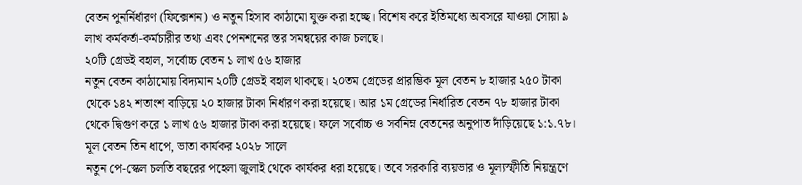বেতন পুনর্নির্ধারণ (ফিক্সেশন) ও নতুন হিসাব কাঠামো যুক্ত করা হচ্ছে। বিশেষ করে ইতিমধ্যে অবসরে যাওয়া সোয়া ৯ লাখ কর্মকর্তা-কর্মচারীর তথ্য এবং পেনশনের স্তর সমন্বয়ের কাজ চলছে।
২০টি গ্রেডই বহাল, সর্বোচ্চ বেতন ১ লাখ ৫৬ হাজার
নতুন বেতন কাঠামোয় বিদ্যমান ২০টি গ্রেডই বহাল থাকছে। ২০তম গ্রেডের প্রারম্ভিক মূল বেতন ৮ হাজার ২৫০ টাকা থেকে ১৪২ শতাংশ বাড়িয়ে ২০ হাজার টাকা নির্ধারণ করা হয়েছে। আর ১ম গ্রেডের নির্ধারিত বেতন ৭৮ হাজার টাকা থেকে দ্বিগুণ করে ১ লাখ ৫৬ হাজার টাকা করা হয়েছে। ফলে সর্বোচ্চ ও সর্বনিম্ন বেতনের অনুপাত দাঁড়িয়েছে ১:১.৭৮।
মূল বেতন তিন ধাপে, ভাতা কার্যকর ২০২৮ সালে
নতুন পে-স্কেল চলতি বছরের পহেলা জুলাই থেকে কার্যকর ধরা হয়েছে। তবে সরকারি ব্যয়ভার ও মূল্যস্ফীতি নিয়ন্ত্রণে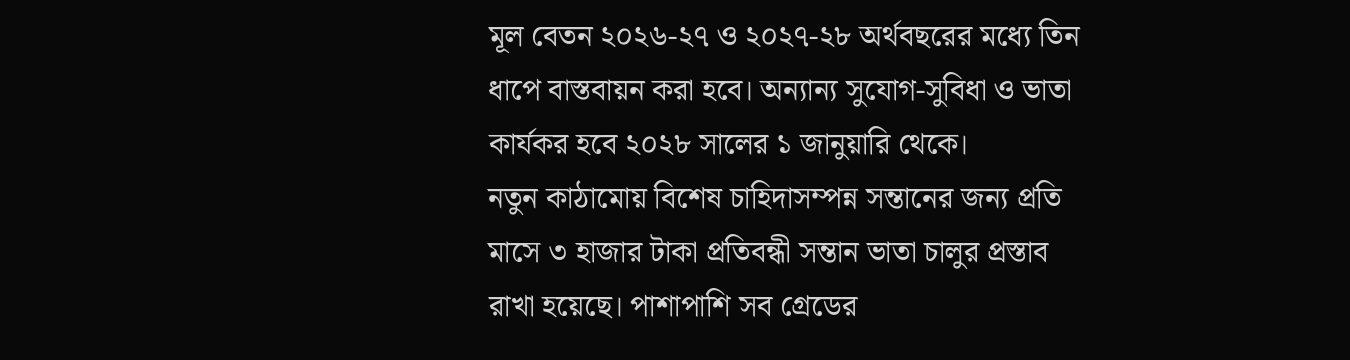মূল বেতন ২০২৬-২৭ ও ২০২৭-২৮ অর্থবছরের মধ্যে তিন ধাপে বাস্তবায়ন করা হবে। অন্যান্য সুযোগ-সুবিধা ও ভাতা কার্যকর হবে ২০২৮ সালের ১ জানুয়ারি থেকে।
নতুন কাঠামোয় বিশেষ চাহিদাসম্পন্ন সন্তানের জন্য প্রতি মাসে ৩ হাজার টাকা প্রতিবন্ধী সন্তান ভাতা চালুর প্রস্তাব রাখা হয়েছে। পাশাপাশি সব গ্রেডের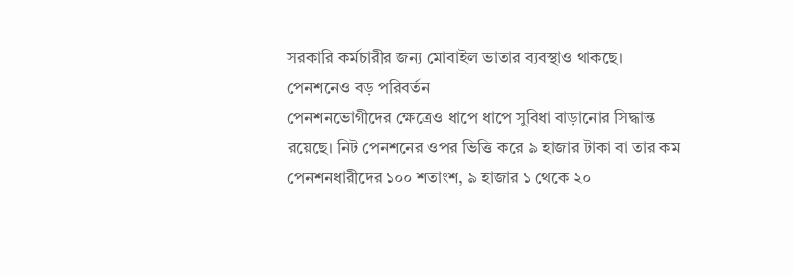সরকারি কর্মচারীর জন্য মোবাইল ভাতার ব্যবস্থাও থাকছে।
পেনশনেও বড় পরিবর্তন
পেনশনভোগীদের ক্ষেত্রেও ধাপে ধাপে সুবিধা বাড়ানোর সিদ্ধান্ত রয়েছে। নিট পেনশনের ওপর ভিত্তি করে ৯ হাজার টাকা বা তার কম পেনশনধারীদের ১০০ শতাংশ, ৯ হাজার ১ থেকে ২০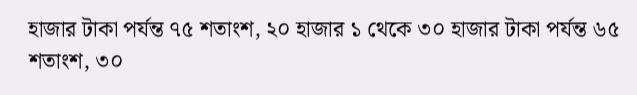হাজার টাকা পর্যন্ত ৭৫ শতাংশ, ২০ হাজার ১ থেকে ৩০ হাজার টাকা পর্যন্ত ৬৫ শতাংশ, ৩০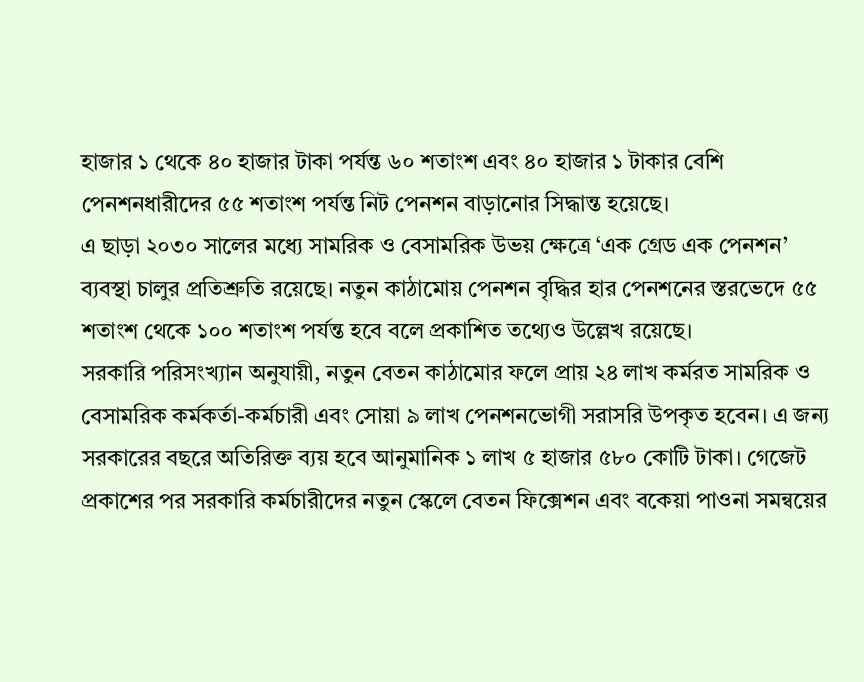হাজার ১ থেকে ৪০ হাজার টাকা পর্যন্ত ৬০ শতাংশ এবং ৪০ হাজার ১ টাকার বেশি পেনশনধারীদের ৫৫ শতাংশ পর্যন্ত নিট পেনশন বাড়ানোর সিদ্ধান্ত হয়েছে।
এ ছাড়া ২০৩০ সালের মধ্যে সামরিক ও বেসামরিক উভয় ক্ষেত্রে ‘এক গ্রেড এক পেনশন’ ব্যবস্থা চালুর প্রতিশ্রুতি রয়েছে। নতুন কাঠামোয় পেনশন বৃদ্ধির হার পেনশনের স্তরভেদে ৫৫ শতাংশ থেকে ১০০ শতাংশ পর্যন্ত হবে বলে প্রকাশিত তথ্যেও উল্লেখ রয়েছে।
সরকারি পরিসংখ্যান অনুযায়ী, নতুন বেতন কাঠামোর ফলে প্রায় ২৪ লাখ কর্মরত সামরিক ও বেসামরিক কর্মকর্তা-কর্মচারী এবং সোয়া ৯ লাখ পেনশনভোগী সরাসরি উপকৃত হবেন। এ জন্য সরকারের বছরে অতিরিক্ত ব্যয় হবে আনুমানিক ১ লাখ ৫ হাজার ৫৮০ কোটি টাকা। গেজেট প্রকাশের পর সরকারি কর্মচারীদের নতুন স্কেলে বেতন ফিক্সেশন এবং বকেয়া পাওনা সমন্বয়ের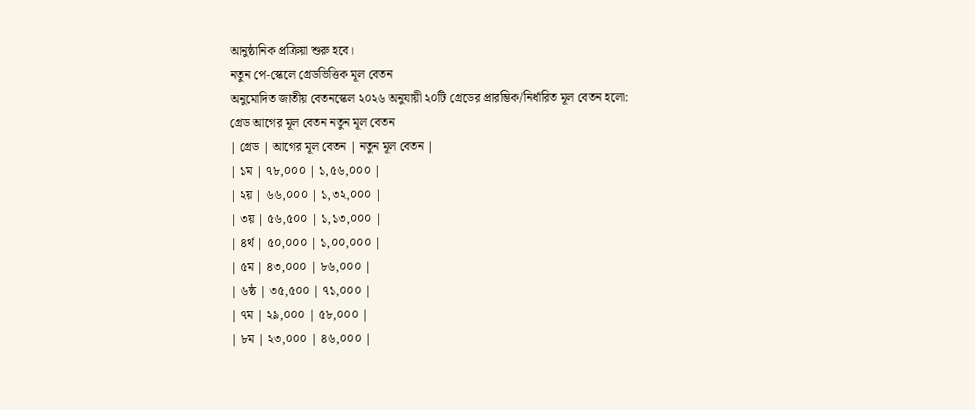আনুষ্ঠানিক প্রক্রিয়া শুরু হবে।
নতুন পে-স্কেলে গ্রেডভিত্তিক মূল বেতন
অনুমোদিত জাতীয় বেতনস্কেল ২০২৬ অনুযায়ী ২০টি গ্রেডের প্রারম্ভিক/নির্ধারিত মূল বেতন হলো:
গ্রেড আগের মূল বেতন নতুন মূল বেতন
| গ্রেড | আগের মূল বেতন | নতুন মূল বেতন |
| ১ম | ৭৮,০০০ | ১,৫৬,০০০ |
| ২য় | ৬৬,০০০ | ১,৩২,০০০ |
| ৩য় | ৫৬,৫০০ | ১,১৩,০০০ |
| ৪র্থ | ৫০,০০০ | ১,০০,০০০ |
| ৫ম | ৪৩,০০০ | ৮৬,০০০ |
| ৬ষ্ঠ | ৩৫,৫০০ | ৭১,০০০ |
| ৭ম | ২৯,০০০ | ৫৮,০০০ |
| ৮ম | ২৩,০০০ | ৪৬,০০০ |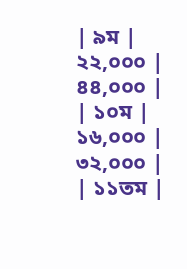| ৯ম | ২২,০০০ | ৪৪,০০০ |
| ১০ম | ১৬,০০০ | ৩২,০০০ |
| ১১তম |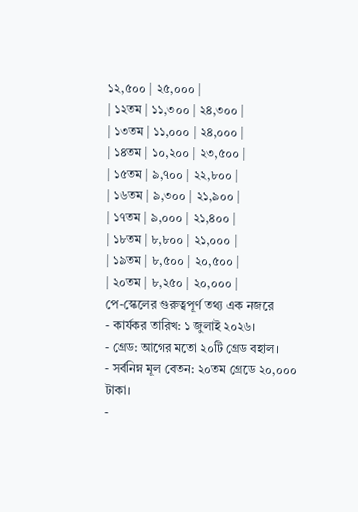১২,৫০০ | ২৫,০০০ |
| ১২তম | ১১,৩০০ | ২৪,৩০০ |
| ১৩তম | ১১,০০০ | ২৪,০০০ |
| ১৪তম | ১০,২০০ | ২৩,৫০০ |
| ১৫তম | ৯,৭০০ | ২২,৮০০ |
| ১৬তম | ৯,৩০০ | ২১,৯০০ |
| ১৭তম | ৯,০০০ | ২১,৪০০ |
| ১৮তম | ৮,৮০০ | ২১,০০০ |
| ১৯তম | ৮,৫০০ | ২০,৫০০ |
| ২০তম | ৮,২৫০ | ২০,০০০ |
পে-স্কেলের গুরুত্বপূর্ণ তথ্য এক নজরে
- কার্যকর তারিখ: ১ জুলাই ২০২৬।
- গ্রেড: আগের মতো ২০টি গ্রেড বহাল।
- সর্বনিম্ন মূল বেতন: ২০তম গ্রেডে ২০,০০০ টাকা।
-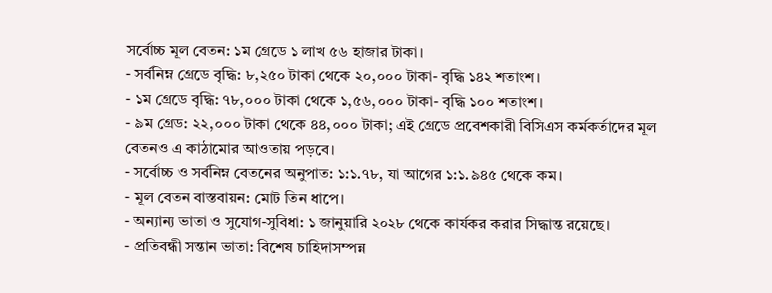সর্বোচ্চ মূল বেতন: ১ম গ্রেডে ১ লাখ ৫৬ হাজার টাকা।
- সর্বনিম্ন গ্রেডে বৃদ্ধি: ৮,২৫০ টাকা থেকে ২০,০০০ টাকা- বৃদ্ধি ১৪২ শতাংশ।
- ১ম গ্রেডে বৃদ্ধি: ৭৮,০০০ টাকা থেকে ১,৫৬,০০০ টাকা- বৃদ্ধি ১০০ শতাংশ।
- ৯ম গ্রেড: ২২,০০০ টাকা থেকে ৪৪,০০০ টাকা; এই গ্রেডে প্রবেশকারী বিসিএস কর্মকর্তাদের মূল বেতনও এ কাঠামোর আওতায় পড়বে।
- সর্বোচ্চ ও সর্বনিম্ন বেতনের অনুপাত: ১:১.৭৮, যা আগের ১:১.৯৪৫ থেকে কম।
- মূল বেতন বাস্তবায়ন: মোট তিন ধাপে।
- অন্যান্য ভাতা ও সুযোগ-সুবিধা: ১ জানুয়ারি ২০২৮ থেকে কার্যকর করার সিদ্ধান্ত রয়েছে।
- প্রতিবন্ধী সন্তান ভাতা: বিশেষ চাহিদাসম্পন্ন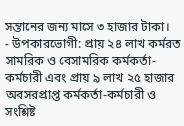সন্তানের জন্য মাসে ৩ হাজার টাকা।
- উপকারভোগী: প্রায় ২৪ লাখ কর্মরত সামরিক ও বেসামরিক কর্মকর্তা-কর্মচারী এবং প্রায় ৯ লাখ ২৫ হাজার অবসরপ্রাপ্ত কর্মকর্তা-কর্মচারী ও সংশ্লিষ্ট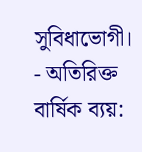সুবিধাভোগী।
- অতিরিক্ত বার্ষিক ব্যয়: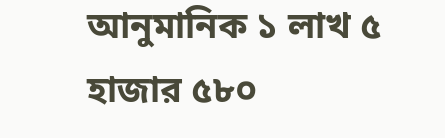আনুমানিক ১ লাখ ৫ হাজার ৫৮০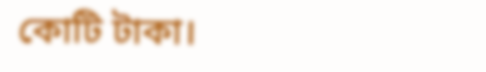কোটি টাকা।